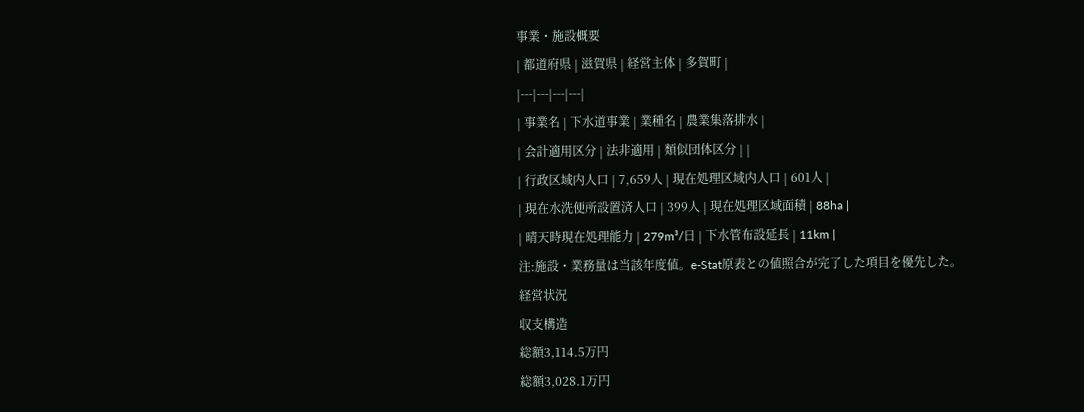事業・施設概要
| 都道府県 | 滋賀県 | 経営主体 | 多賀町 |
|---|---|---|---|
| 事業名 | 下水道事業 | 業種名 | 農業集落排水 |
| 会計適用区分 | 法非適用 | 類似団体区分 | |
| 行政区域内人口 | 7,659人 | 現在処理区域内人口 | 601人 |
| 現在水洗便所設置済人口 | 399人 | 現在処理区域面積 | 88ha |
| 晴天時現在処理能力 | 279m³/日 | 下水管布設延長 | 11km |
注:施設・業務量は当該年度値。e-Stat原表との値照合が完了した項目を優先した。
経営状況
収支構造
総額3,114.5万円
総額3,028.1万円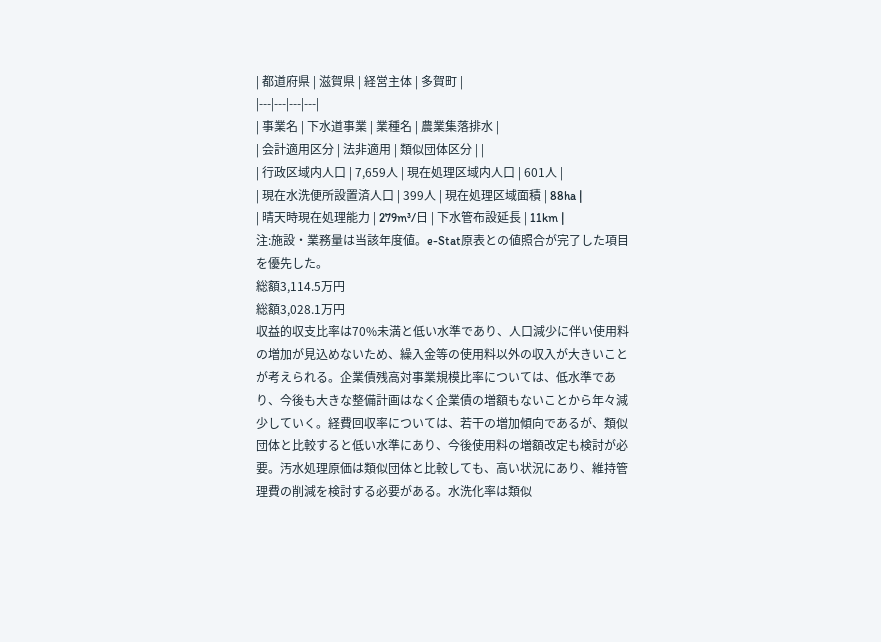| 都道府県 | 滋賀県 | 経営主体 | 多賀町 |
|---|---|---|---|
| 事業名 | 下水道事業 | 業種名 | 農業集落排水 |
| 会計適用区分 | 法非適用 | 類似団体区分 | |
| 行政区域内人口 | 7,659人 | 現在処理区域内人口 | 601人 |
| 現在水洗便所設置済人口 | 399人 | 現在処理区域面積 | 88ha |
| 晴天時現在処理能力 | 279m³/日 | 下水管布設延長 | 11km |
注:施設・業務量は当該年度値。e-Stat原表との値照合が完了した項目を優先した。
総額3,114.5万円
総額3,028.1万円
収益的収支比率は70%未満と低い水準であり、人口減少に伴い使用料の増加が見込めないため、繰入金等の使用料以外の収入が大きいことが考えられる。企業債残高対事業規模比率については、低水準であり、今後も大きな整備計画はなく企業債の増額もないことから年々減少していく。経費回収率については、若干の増加傾向であるが、類似団体と比較すると低い水準にあり、今後使用料の増額改定も検討が必要。汚水処理原価は類似団体と比較しても、高い状況にあり、維持管理費の削減を検討する必要がある。水洗化率は類似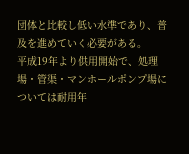団体と比較し低い水準であり、普及を進めていく必要がある。
平成19年より供用開始で、処理場・管渠・マンホールポンプ場については耐用年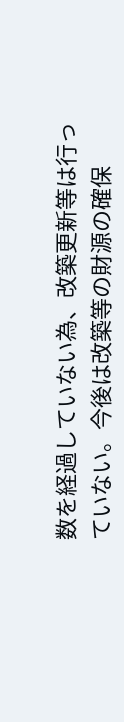数を経過していない為、改築更新等は行っていない。今後は改築等の財源の確保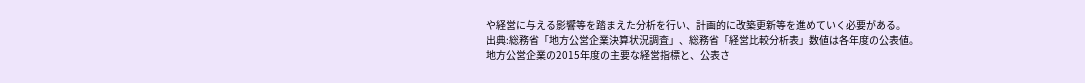や経営に与える影響等を踏まえた分析を行い、計画的に改築更新等を進めていく必要がある。
出典:総務省「地方公営企業決算状況調査」、総務省「経営比較分析表」数値は各年度の公表値。
地方公営企業の2015年度の主要な経営指標と、公表さ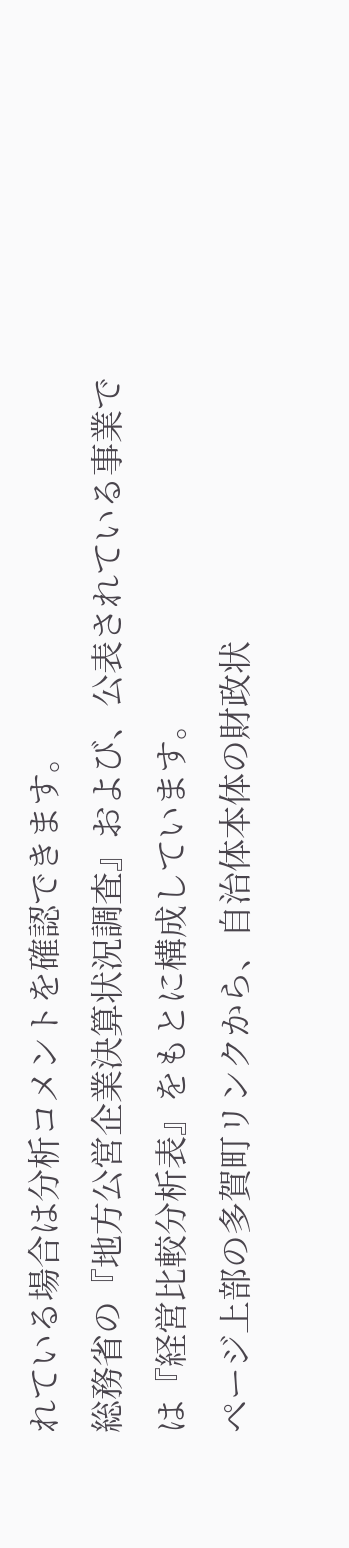れている場合は分析コメントを確認できます。
総務省の『地方公営企業決算状況調査』および、公表されている事業では『経営比較分析表』をもとに構成しています。
ページ上部の多賀町リンクから、自治体本体の財政状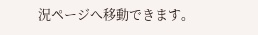況ページへ移動できます。